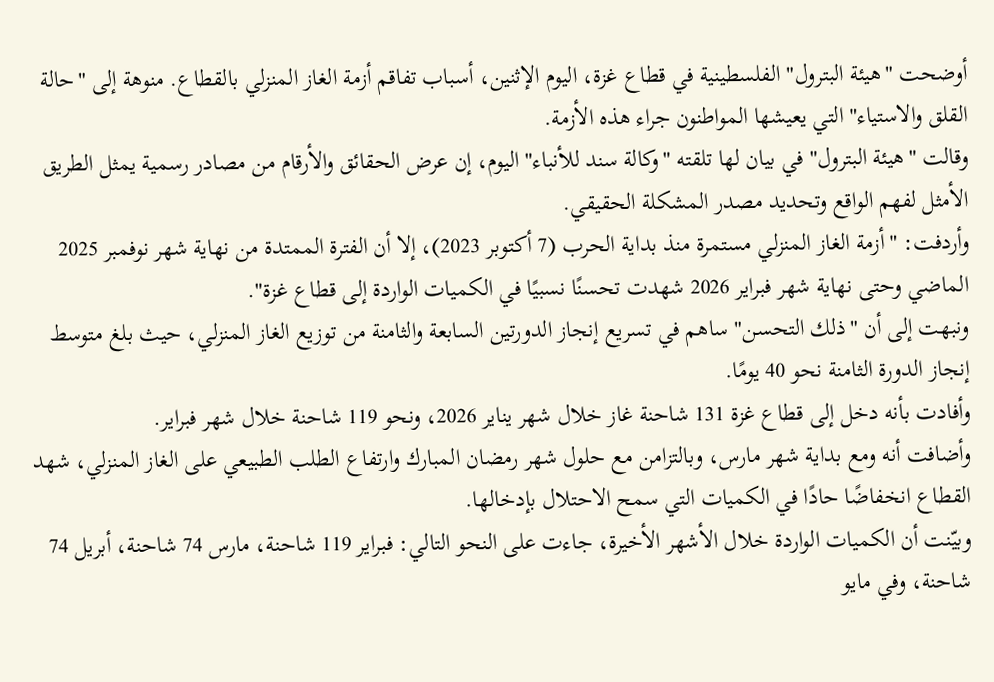أوضحت "هيئة البترول" الفلسطينية في قطاع غزة، اليوم الإثنين، أسباب تفاقم أزمة الغاز المنزلي بالقطاع. منوهة إلى "حالة القلق والاستياء" التي يعيشها المواطنون جراء هذه الأزمة.
وقالت "هيئة البترول" في بيان لها تلقته "وكالة سند للأنباء" اليوم، إن عرض الحقائق والأرقام من مصادر رسمية يمثل الطريق الأمثل لفهم الواقع وتحديد مصدر المشكلة الحقيقي.
وأردفت: "أزمة الغاز المنزلي مستمرة منذ بداية الحرب (7 أكتوبر 2023)، إلا أن الفترة الممتدة من نهاية شهر نوفمبر 2025 الماضي وحتى نهاية شهر فبراير 2026 شهدت تحسنًا نسبيًا في الكميات الواردة إلى قطاع غزة".
ونبهت إلى أن "ذلك التحسن" ساهم في تسريع إنجاز الدورتين السابعة والثامنة من توزيع الغاز المنزلي، حيث بلغ متوسط إنجاز الدورة الثامنة نحو 40 يومًا.
وأفادت بأنه دخل إلى قطاع غزة 131 شاحنة غاز خلال شهر يناير 2026، ونحو 119 شاحنة خلال شهر فبراير.
وأضافت أنه ومع بداية شهر مارس، وبالتزامن مع حلول شهر رمضان المبارك وارتفاع الطلب الطبيعي على الغاز المنزلي، شهد القطاع انخفاضًا حادًا في الكميات التي سمح الاحتلال بإدخالها.
وبيّنت أن الكميات الواردة خلال الأشهر الأخيرة، جاءت على النحو التالي: فبراير 119 شاحنة، مارس 74 شاحنة، أبريل 74 شاحنة، وفي مايو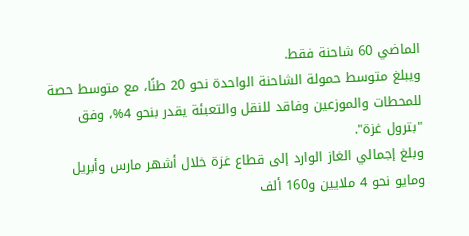الماضي 60 شاحنة فقط.
ويبلغ متوسط حمولة الشاحنة الواحدة نحو 20 طنًا، مع متوسط حصة للمحطات والموزعين وفاقد للنقل والتعبئة يقدر بنحو 4%، وفق "بترول غزة".
وبلغ إجمالي الغاز الوارد إلى قطاع غزة خلال أشهر مارس وأبريل ومايو نحو 4 ملايين و160 ألف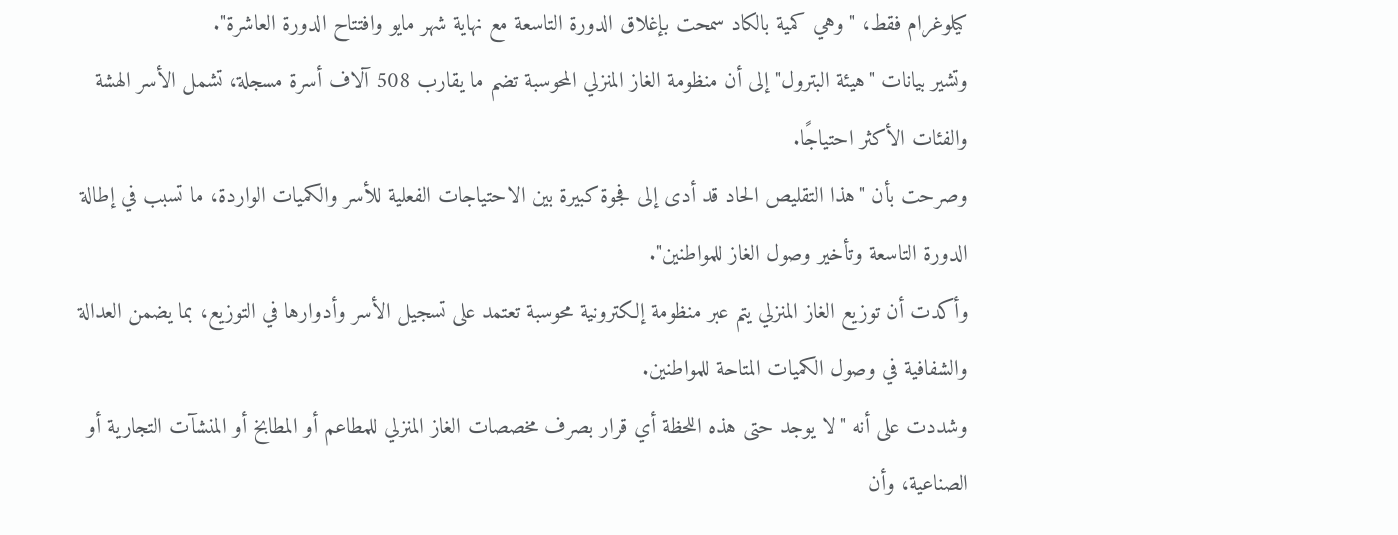كيلوغرام فقط، "وهي كمية بالكاد سمحت بإغلاق الدورة التاسعة مع نهاية شهر مايو وافتتاح الدورة العاشرة".
وتشير بيانات "هيئة البترول" إلى أن منظومة الغاز المنزلي المحوسبة تضم ما يقارب 508 آلاف أسرة مسجلة، تشمل الأسر الهشة والفئات الأكثر احتياجًا.
وصرحت بأن "هذا التقليص الحاد قد أدى إلى فجوة كبيرة بين الاحتياجات الفعلية للأسر والكميات الواردة، ما تسبب في إطالة الدورة التاسعة وتأخير وصول الغاز للمواطنين".
وأكدت أن توزيع الغاز المنزلي يتم عبر منظومة إلكترونية محوسبة تعتمد على تسجيل الأسر وأدوارها في التوزيع، بما يضمن العدالة والشفافية في وصول الكميات المتاحة للمواطنين.
وشددت على أنه "لا يوجد حتى هذه اللحظة أي قرار بصرف مخصصات الغاز المنزلي للمطاعم أو المطابخ أو المنشآت التجارية أو الصناعية، وأن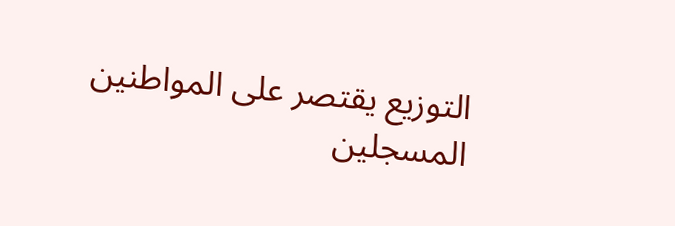التوزيع يقتصر على المواطنين المسجلين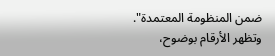ضمن المنظومة المعتمدة".
وتظهر الأرقام بوضوح،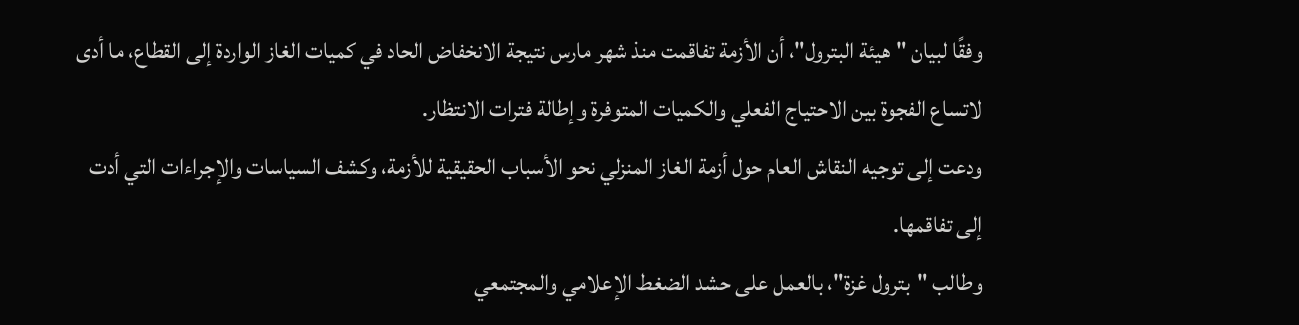وفقًا لبيان "هيئة البترول"، أن الأزمة تفاقمت منذ شهر مارس نتيجة الانخفاض الحاد في كميات الغاز الواردة إلى القطاع، ما أدى لاتساع الفجوة بين الاحتياج الفعلي والكميات المتوفرة وإطالة فترات الانتظار.
ودعت إلى توجيه النقاش العام حول أزمة الغاز المنزلي نحو الأسباب الحقيقية للأزمة، وكشف السياسات والإجراءات التي أدت إلى تفاقمها.
وطالب "بترول غزة"، بالعمل على حشد الضغط الإعلامي والمجتمعي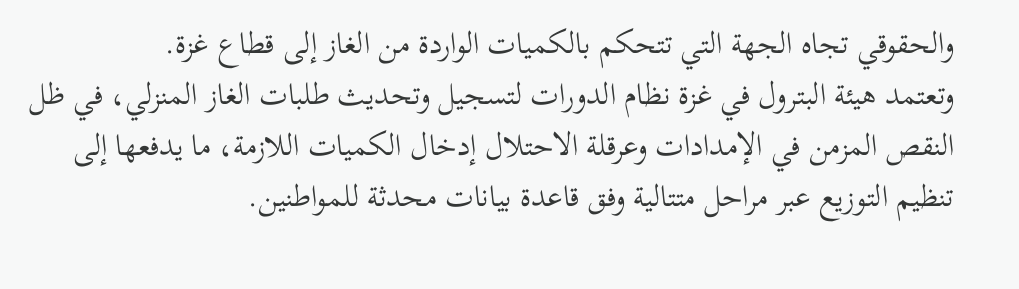والحقوقي تجاه الجهة التي تتحكم بالكميات الواردة من الغاز إلى قطاع غزة.
وتعتمد هيئة البترول في غزة نظام الدورات لتسجيل وتحديث طلبات الغاز المنزلي، في ظل النقص المزمن في الإمدادات وعرقلة الاحتلال إدخال الكميات اللازمة، ما يدفعها إلى تنظيم التوزيع عبر مراحل متتالية وفق قاعدة بيانات محدثة للمواطنين.